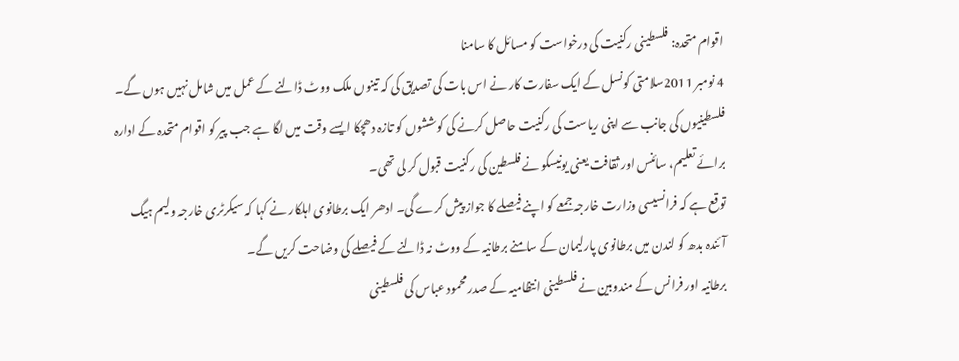اقوام متحدہ: فلسطینی رکنیت کی درخواست کو مسائل کا سامنا
4 نومبر 2011سلامتی کونسل کے ایک سفارت کار نے اس بات کی تصدیق کی کہ تینوں ملک ووٹ ڈالنے کے عمل میں شامل نہیں ہوں گے۔ فلسطینیوں کی جانب سے اپنی ریاست کی رکنیت حاصل کرنے کی کوششوں کو تازہ دھچکا ایسے وقت میں لگا ہے جب پیر کو اقوام متحدہ کے ادارہ برائے تعلیم، سائنس اور ثقافت یعنی یونیسکو نے فلسطین کی رکنیت قبول کر لی تھی۔
توقع ہے کہ فرانسیسی وزارت خارجہ جمعے کو اپنے فیصلے کا جواز پیش کرے گی۔ ادھر ایک برطانوی اہلکار نے کہا کہ سیکرٹری خارجہ ولیم ہیگ آئندہ بدھ کو لندن میں برطانوی پارلیمان کے سامنے برطانیہ کے ووٹ نہ ڈالنے کے فیصلے کی وضاحت کریں گے۔
برطانیہ اور فرانس کے مندوبین نے فلسطینی انتظامیہ کے صدر محمود عباس کی فلسطینی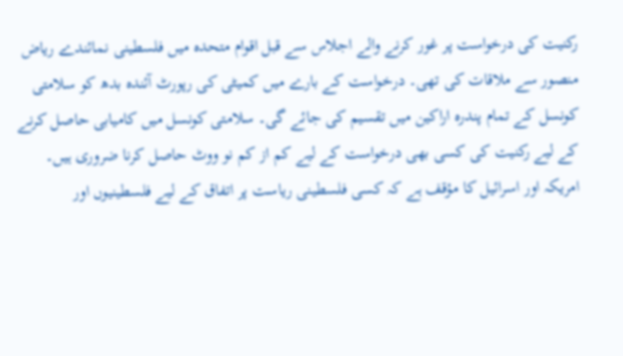رکنیت کی درخواست پر غور کرنے والے اجلاس سے قبل اقوام متحدہ میں فلسطینی نمائندے ریاض منصور سے ملاقات کی تھی۔ درخواست کے بارے میں کمیٹی کی رپورٹ آئندہ بدھ کو سلامتی کونسل کے تمام پندرہ اراکین میں تقسیم کی جائے گی۔ سلامتی کونسل میں کامیابی حاصل کرنے کے لیے رکنیت کی کسی بھی درخواست کے لیے کم از کم نو ووٹ حاصل کرنا ضروری ہیں۔
امریکہ اور اسرائیل کا مؤقف ہے کہ کسی فلسطینی ریاست پر اتفاق کے لیے فلسطینیوں اور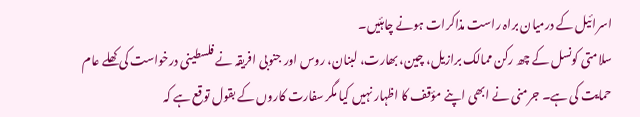اسرائیل کے درمیان براہ راست مذاکرات ہونے چاہئیں۔
سلامتی کونسل کے چھ رکن ممالک برازیل، چین، بھارت، لبنان، روس اور جنوبی افریقہ نے فلسطینی درخواست کی کھلے عام حمایت کی ہے۔ جرمنی نے ابھی اپنے مؤقف کا اظہار نہیں کیا مگر سفارت کاروں کے بقول توقع ہے کہ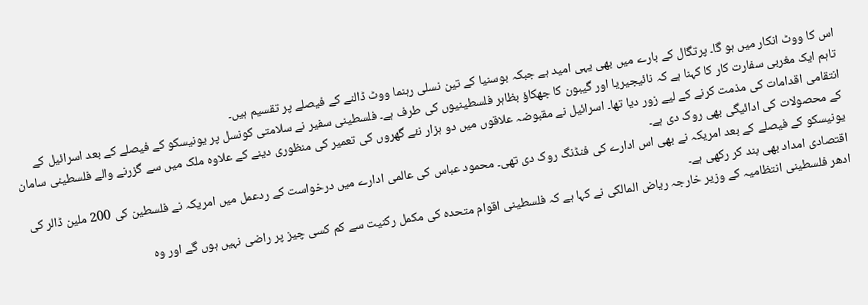اس کا ووٹ انکار میں ہو گا۔ پرتگال کے بارے میں بھی یہی امید ہے جبکہ بوسنیا کے تین نسلی رہنما ووٹ ڈالنے کے فیصلے پر تقسیم ہیں۔
تاہم ایک مغربی سفارت کار کا کہنا ہے کہ نائیجیریا اور گیبون کا جھکاؤ بظاہر فلسطینیوں کی طرف ہے۔ فلسطینی سفیر نے سلامتی کونسل پر یونیسکو کے فیصلے کے بعد اسرائیل کے انتقامی اقدامات کی مذمت کرنے کے لیے زور دیا تھا۔ اسرائیل نے مقبوضہ علاقوں میں دو ہزار نئے گھروں کی تعمیر کی منظوری دینے کے علاوہ ملک میں سے گزرنے والے فلسطینی سامان کے محصولات کی ادائیگی بھی روک دی ہے۔
یونیسکو کے فیصلے کے بعد امریکہ نے بھی اس ادارے کی فنڈنگ روک دی تھی۔ محمود عباس کی عالمی ادارے میں درخواست کے ردعمل میں امریکہ نے فلسطین کی 200 ملین ڈالر کی اقتصادی امداد بھی بند کر رکھی ہے۔
ادھر فلسطینی انتظامیہ کے وزیر خارجہ ریاض المالکی نے کہا ہے کہ فلسطینی اقوام متحدہ کی مکمل رکنیت سے کم کسی چیز پر راضی نہیں ہوں گے اور وہ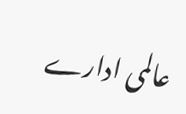عالمی ادارے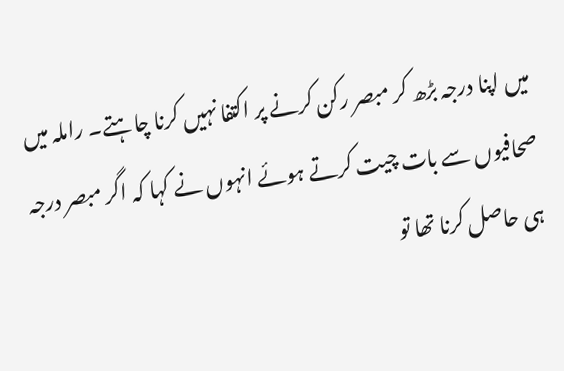میں اپنا درجہ بڑھ کر مبصر رکن کرنے پر اکتفا نہیں کرنا چاہتے۔ راملہ میں صحافیوں سے بات چیت کرتے ہوئے انہوں نے کہا کہ اگر مبصر درجہ ہی حاصل کرنا تھا تو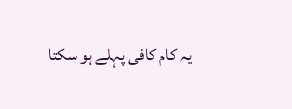یہ کام کافی پہلے ہو سکتا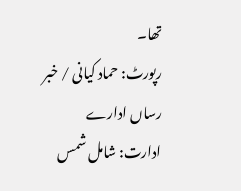تھا۔
رپورٹ: حماد کیانی / خبر رساں ادارے
ادارت: شامل شمس